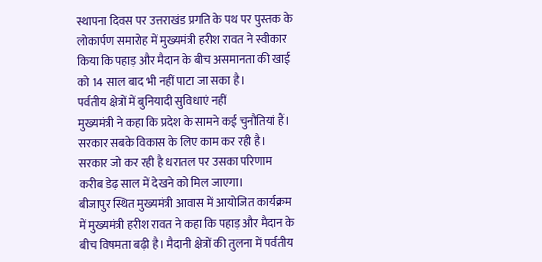स्थापना दिवस पर उत्तराखंड प्रगति के पथ पर पुस्तक के लोकार्पण समारोह में मुख्यमंत्री हरीश रावत ने स्वीकार किया कि पहाड़ और मैदान के बीच असमानता की खाई को 14 साल बाद भी नहीं पाटा जा सका है।
पर्वतीय क्षेत्रों में बुनियादी सुविधाएं नहीं
मुख्यमंत्री ने कहा कि प्रदेश के सामने कई चुनौतियां हैं। सरकार सबके विकास के लिए काम कर रही है। सरकार जो कर रही है धरातल पर उसका परिणाम करीब डेढ़ साल में देखने को मिल जाएगा।
बीजापुर स्थित मुख्यमंत्री आवास में आयोजित कार्यक्रम में मुख्यमंत्री हरीश रावत ने कहा कि पहाड़ और मैदान के बीच विषमता बढ़ी है। मैदानी क्षेत्रों की तुलना में पर्वतीय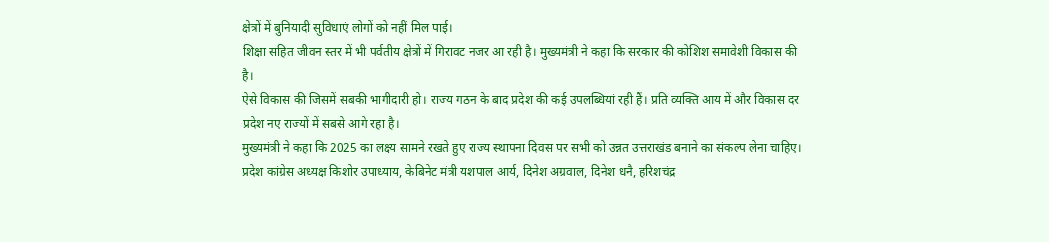क्षेत्रों में बुनियादी सुविधाएं लोगों को नहीं मिल पाई।
शिक्षा सहित जीवन स्तर में भी पर्वतीय क्षेत्रों में गिरावट नजर आ रही है। मुख्यमंत्री ने कहा कि सरकार की कोशिश समावेशी विकास की है।
ऐसे विकास की जिसमें सबकी भागीदारी हो। राज्य गठन के बाद प्रदेश की कई उपलब्धियां रही हैं। प्रति व्यक्ति आय में और विकास दर प्रदेश नए राज्यों में सबसे आगे रहा है।
मुख्यमंत्री ने कहा कि 2025 का लक्ष्य सामने रखते हुए राज्य स्थापना दिवस पर सभी को उन्नत उत्तराखंड बनाने का संकल्प लेना चाहिए।
प्रदेश कांग्रेस अध्यक्ष किशोर उपाध्याय, केबिनेट मंत्री यशपाल आर्य, दिनेश अग्रवाल, दिनेश धनै, हरिशचंद्र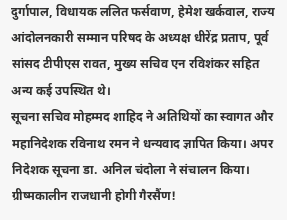दुर्गापाल, विधायक ललित फर्सवाण, हेमेश खर्कवाल, राज्य आंदोलनकारी सम्मान परिषद के अध्यक्ष धीरेंद्र प्रताप, पूर्व सांसद टीपीएस रावत, मुख्य सचिव एन रविशंकर सहित अन्य कई उपस्थित थे।
सूचना सचिव मोहम्मद शाहिद ने अतिथियों का स्वागत और महानिदेशक रविनाथ रमन ने धन्यवाद ज्ञापित किया। अपर निदेशक सूचना डा. अनिल चंदोला ने संचालन किया।
ग्रीष्मकालीन राजधानी होगी गैरसैंण!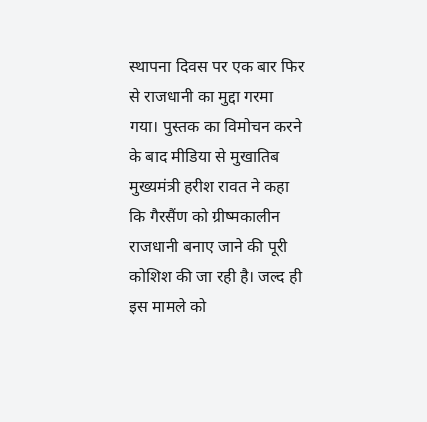स्थापना दिवस पर एक बार फिर से राजधानी का मुद्दा गरमा गया। पुस्तक का विमोचन करने के बाद मीडिया से मुखातिब मुख्यमंत्री हरीश रावत ने कहा कि गैरसैंण को ग्रीष्मकालीन राजधानी बनाए जाने की पूरी कोशिश की जा रही है। जल्द ही इस मामले को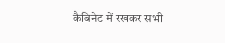कैबिनेट में रखकर सभी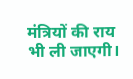मंत्रियों की राय भी ली जाएगी।